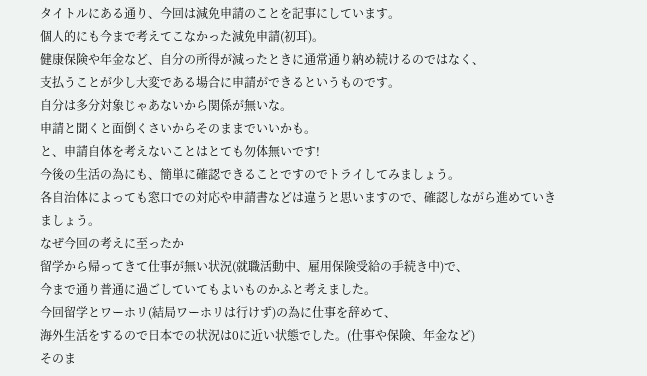タイトルにある通り、今回は減免申請のことを記事にしています。
個人的にも今まで考えてこなかった減免申請(初耳)。
健康保険や年金など、自分の所得が減ったときに通常通り納め続けるのではなく、
支払うことが少し大変である場合に申請ができるというものです。
自分は多分対象じゃあないから関係が無いな。
申請と聞くと面倒くさいからそのままでいいかも。
と、申請自体を考えないことはとても勿体無いです!
今後の生活の為にも、簡単に確認できることですのでトライしてみましょう。
各自治体によっても窓口での対応や申請書などは違うと思いますので、確認しながら進めていきましょう。
なぜ今回の考えに至ったか
留学から帰ってきて仕事が無い状況(就職活動中、雇用保険受給の手続き中)で、
今まで通り普通に過ごしていてもよいものかふと考えました。
今回留学とワーホリ(結局ワーホリは行けず)の為に仕事を辞めて、
海外生活をするので日本での状況は0に近い状態でした。(仕事や保険、年金など)
そのま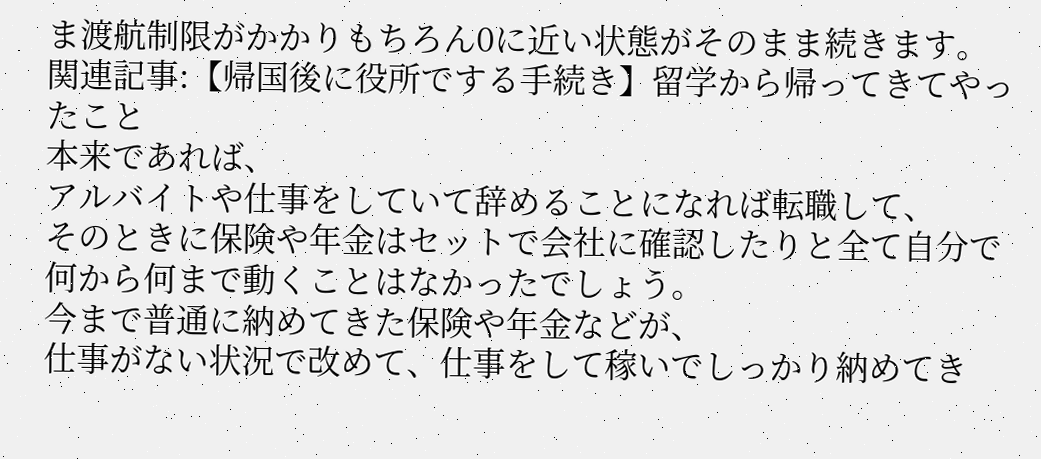ま渡航制限がかかりもちろん0に近い状態がそのまま続きます。
関連記事:【帰国後に役所でする手続き】留学から帰ってきてやったこと
本来であれば、
アルバイトや仕事をしていて辞めることになれば転職して、
そのときに保険や年金はセットで会社に確認したりと全て自分で何から何まで動くことはなかったでしょう。
今まで普通に納めてきた保険や年金などが、
仕事がない状況で改めて、仕事をして稼いでしっかり納めてき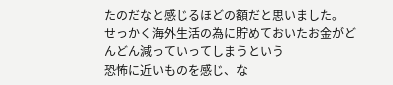たのだなと感じるほどの額だと思いました。
せっかく海外生活の為に貯めておいたお金がどんどん減っていってしまうという
恐怖に近いものを感じ、な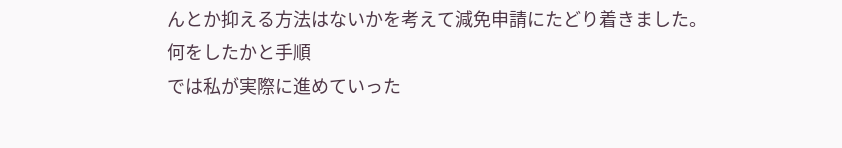んとか抑える方法はないかを考えて減免申請にたどり着きました。
何をしたかと手順
では私が実際に進めていった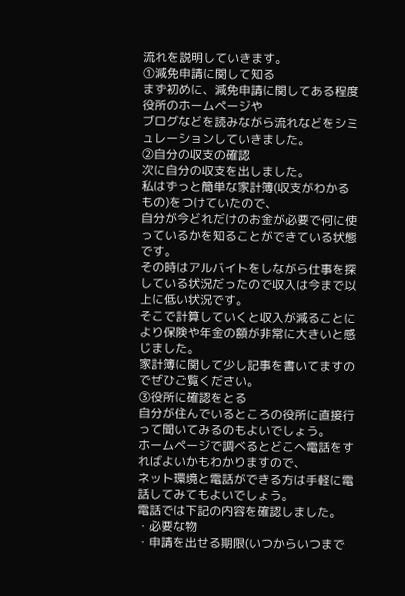流れを説明していきます。
①減免申請に関して知る
まず初めに、減免申請に関してある程度役所のホームページや
ブログなどを読みながら流れなどをシミュレーションしていきました。
②自分の収支の確認
次に自分の収支を出しました。
私はずっと簡単な家計簿(収支がわかるもの)をつけていたので、
自分が今どれだけのお金が必要で何に使っているかを知ることができている状態です。
その時はアルバイトをしながら仕事を探している状況だったので収入は今まで以上に低い状況です。
そこで計算していくと収入が減ることにより保険や年金の額が非常に大きいと感じました。
家計簿に関して少し記事を書いてますのでぜひご覧ください。
③役所に確認をとる
自分が住んでいるところの役所に直接行って聞いてみるのもよいでしょう。
ホームページで調べるとどこへ電話をすればよいかもわかりますので、
ネット環境と電話ができる方は手軽に電話してみてもよいでしょう。
電話では下記の内容を確認しました。
・必要な物
・申請を出せる期限(いつからいつまで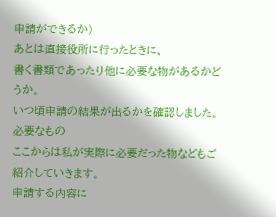申請ができるか)
あとは直接役所に行ったときに、
書く書類であったり他に必要な物があるかどうか。
いつ頃申請の結果が出るかを確認しました。
必要なもの
ここからは私が実際に必要だった物などもご紹介していきます。
申請する内容に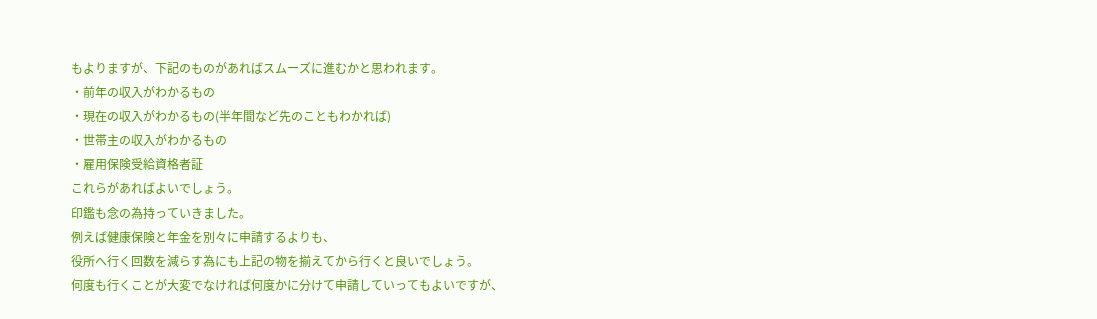もよりますが、下記のものがあればスムーズに進むかと思われます。
・前年の収入がわかるもの
・現在の収入がわかるもの(半年間など先のこともわかれば)
・世帯主の収入がわかるもの
・雇用保険受給資格者証
これらがあればよいでしょう。
印鑑も念の為持っていきました。
例えば健康保険と年金を別々に申請するよりも、
役所へ行く回数を減らす為にも上記の物を揃えてから行くと良いでしょう。
何度も行くことが大変でなければ何度かに分けて申請していってもよいですが、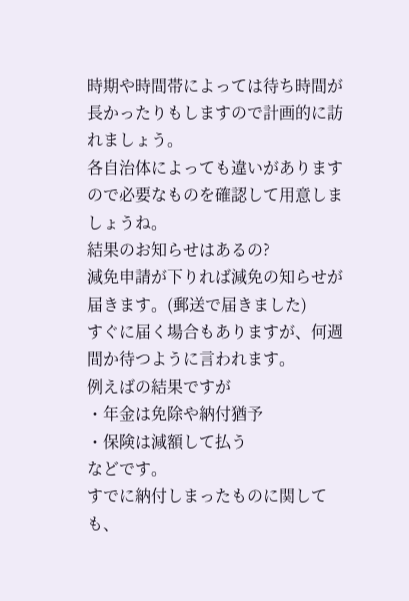時期や時間帯によっては待ち時間が長かったりもしますので計画的に訪れましょう。
各自治体によっても違いがありますので必要なものを確認して用意しましょうね。
結果のお知らせはあるの?
減免申請が下りれば減免の知らせが届きます。(郵送で届きました)
すぐに届く場合もありますが、何週間か待つように言われます。
例えばの結果ですが
・年金は免除や納付猶予
・保険は減額して払う
などです。
すでに納付しまったものに関しても、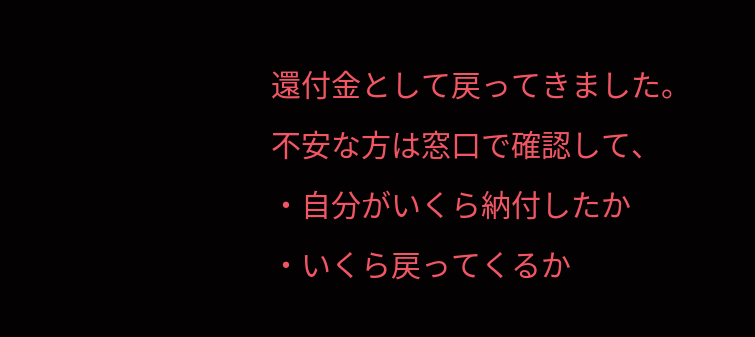還付金として戻ってきました。
不安な方は窓口で確認して、
・自分がいくら納付したか
・いくら戻ってくるか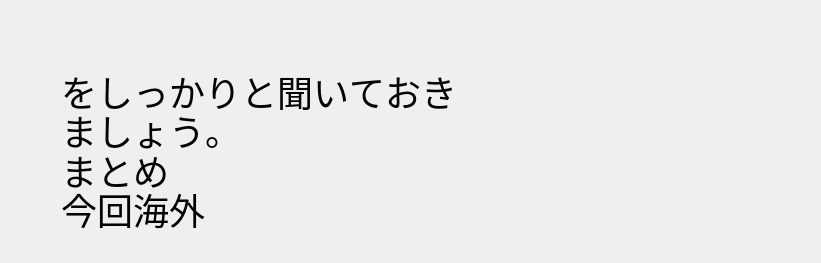をしっかりと聞いておきましょう。
まとめ
今回海外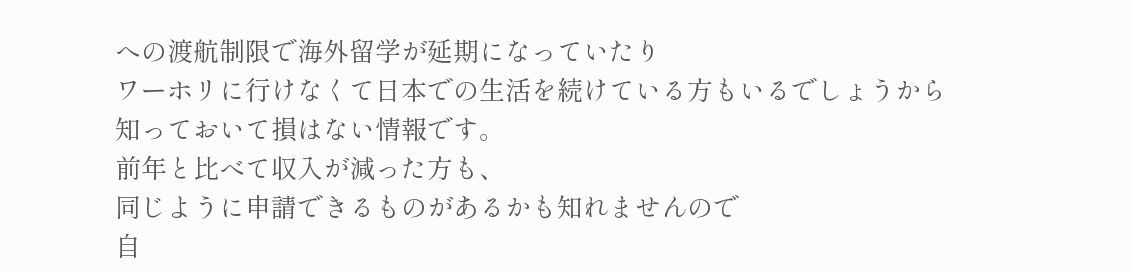への渡航制限で海外留学が延期になっていたり
ワーホリに行けなくて日本での生活を続けている方もいるでしょうから
知っておいて損はない情報です。
前年と比べて収入が減った方も、
同じように申請できるものがあるかも知れませんので
自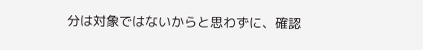分は対象ではないからと思わずに、確認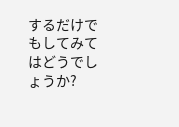するだけでもしてみてはどうでしょうか?